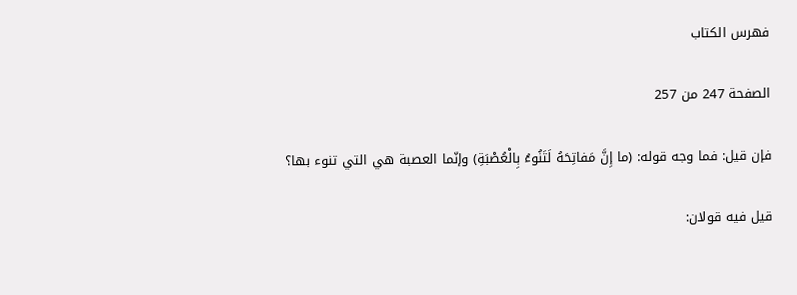فهرس الكتاب

الصفحة 247 من 257

فإن قيل: فما وجه قوله: (ما إِنَّ مَفاتِحَهُ لَتَنُوءُ بِالْعُصْبَةِ) وإنّما العصبة هي التي تنوء بها؟

قيل فيه قولان: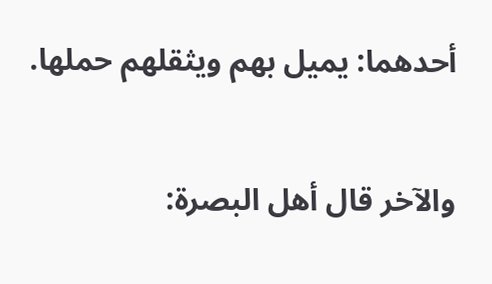أحدهما: يميل بهم ويثقلهم حملها.

والآخر قال أهل البصرة: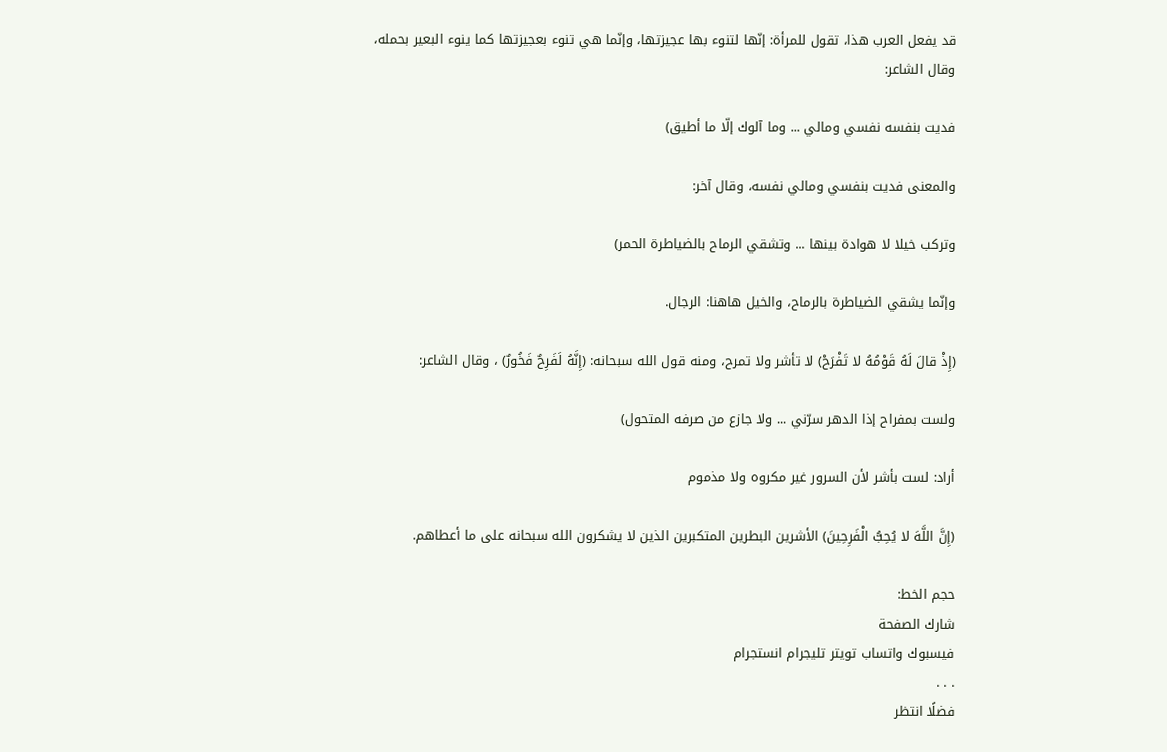قد يفعل العرب هذا، تقول للمرأة: إنّها لتنوء بها عجيزتها، وإنّما هي تنوء بعجيزتها كما ينوء البعير بحمله، وقال الشاعر:

فديت بنفسه نفسي ومالي ... وما آلوك إلّا ما أطيق)

والمعنى فديت بنفسي ومالي نفسه، وقال آخر:

وتركب خيلا لا هوادة بينها ... وتشقي الرماح بالضياطرة الحمر)

وإنّما يشقي الضياطرة بالرماح، والخيل هاهنا: الرجال.

(إِذْ قالَ لَهُ قَوْمُهُ لا تَفْرَحْ) لا تأشر ولا تمرح، ومنه قول الله سبحانه: (إِنَّهُ لَفَرِحٌ فَخُورٌ) ، وقال الشاعر:

ولست بمفراح إذا الدهر سرّني ... ولا جازع من صرفه المتحول)

أراد: لست بأشر لأن السرور غير مكروه ولا مذموم

(إِنَّ اللَّهَ لا يُحِبُّ الْفَرِحِينَ) الأشرين البطرين المتكبرين الذين لا يشكرون الله سبحانه على ما أعطاهم.

حجم الخط:
شارك الصفحة
فيسبوك واتساب تويتر تليجرام انستجرام
. . .
فضلًا انتظر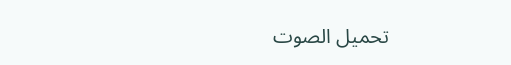تحميل الصوت